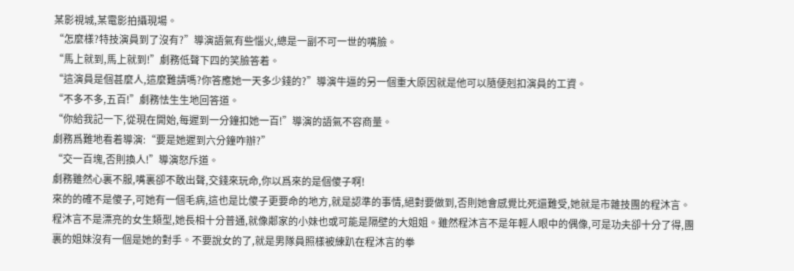某影視城,某電影拍攝現場。
“怎麼樣?特技演員到了沒有?”導演語氣有些惱火,總是一副不可一世的嘴臉。
“馬上就到,馬上就到!”劇務低聲下四的笑臉答着。
“這演員是個甚麼人,這麼難請嗎?你答應她一天多少錢的?”導演牛逼的另一個重大原因就是他可以隨便剋扣演員的工資。
“不多不多,五百!”劇務怯生生地回答道。
“你給我記一下,從現在開始,每遲到一分鐘扣她一百!”導演的語氣不容商量。
劇務爲難地看着導演:“要是她遲到六分鐘咋辦?”
“交一百塊,否則換人!”導演怒斥道。
劇務雖然心裏不服,嘴裏卻不敢出聲,交錢來玩命,你以爲來的是個傻子啊!
來的的確不是傻子,可她有一個毛病,這也是比傻子更要命的地方,就是認準的事情,絕對要做到,否則她會感覺比死還難受,她就是市雜技團的程沐言。
程沐言不是漂亮的女生類型,她長相十分普通,就像鄰家的小妹也或可能是隔壁的大姐姐。雖然程沐言不是年輕人眼中的偶像,可是功夫卻十分了得,團裏的姐妹沒有一個是她的對手。不要說女的了,就是男隊員照樣被練趴在程沐言的拳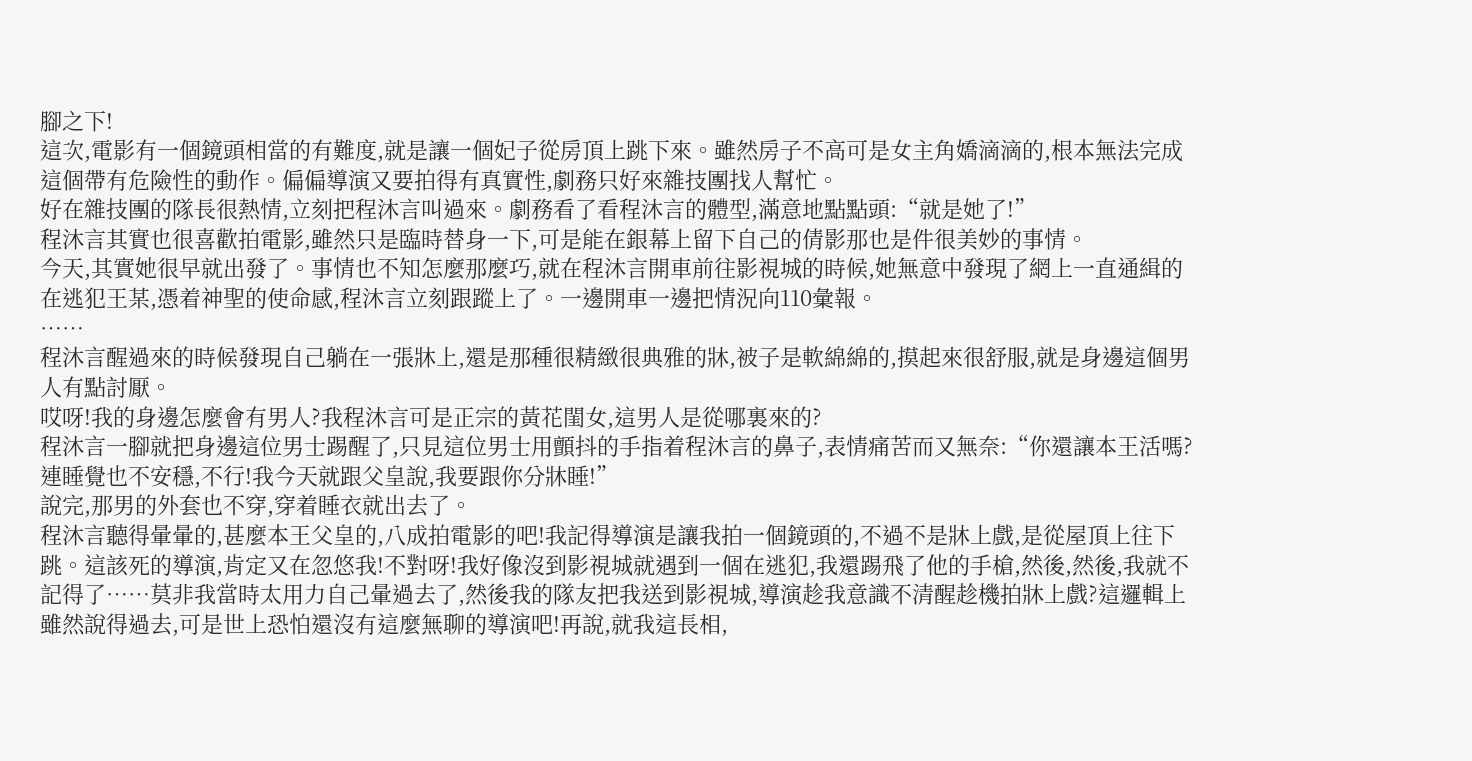腳之下!
這次,電影有一個鏡頭相當的有難度,就是讓一個妃子從房頂上跳下來。雖然房子不高可是女主角嬌滴滴的,根本無法完成這個帶有危險性的動作。偏偏導演又要拍得有真實性,劇務只好來雜技團找人幫忙。
好在雜技團的隊長很熱情,立刻把程沐言叫過來。劇務看了看程沐言的體型,滿意地點點頭:“就是她了!”
程沐言其實也很喜歡拍電影,雖然只是臨時替身一下,可是能在銀幕上留下自己的倩影那也是件很美妙的事情。
今天,其實她很早就出發了。事情也不知怎麼那麼巧,就在程沐言開車前往影視城的時候,她無意中發現了網上一直通緝的在逃犯王某,憑着神聖的使命感,程沐言立刻跟蹤上了。一邊開車一邊把情況向110彙報。
……
程沐言醒過來的時候發現自己躺在一張牀上,還是那種很精緻很典雅的牀,被子是軟綿綿的,摸起來很舒服,就是身邊這個男人有點討厭。
哎呀!我的身邊怎麼會有男人?我程沐言可是正宗的黃花閨女,這男人是從哪裏來的?
程沐言一腳就把身邊這位男士踢醒了,只見這位男士用顫抖的手指着程沐言的鼻子,表情痛苦而又無奈:“你還讓本王活嗎?連睡覺也不安穩,不行!我今天就跟父皇說,我要跟你分牀睡!”
說完,那男的外套也不穿,穿着睡衣就出去了。
程沐言聽得暈暈的,甚麼本王父皇的,八成拍電影的吧!我記得導演是讓我拍一個鏡頭的,不過不是牀上戲,是從屋頂上往下跳。這該死的導演,肯定又在忽悠我!不對呀!我好像沒到影視城就遇到一個在逃犯,我還踢飛了他的手槍,然後,然後,我就不記得了……莫非我當時太用力自己暈過去了,然後我的隊友把我送到影視城,導演趁我意識不清醒趁機拍牀上戲?這邏輯上雖然說得過去,可是世上恐怕還沒有這麼無聊的導演吧!再說,就我這長相,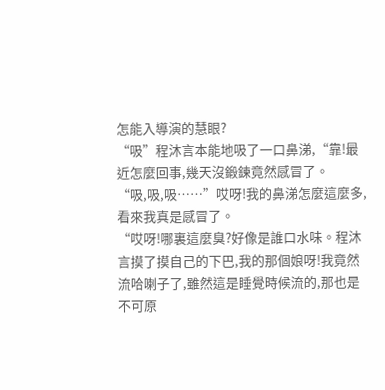怎能入導演的慧眼?
“吸”程沐言本能地吸了一口鼻涕,“靠!最近怎麼回事,幾天沒鍛鍊竟然感冒了。
“吸,吸,吸……”哎呀!我的鼻涕怎麼這麼多,看來我真是感冒了。
“哎呀!哪裏這麼臭?好像是誰口水味。程沐言摸了摸自己的下巴,我的那個娘呀!我竟然流哈喇子了,雖然這是睡覺時候流的,那也是不可原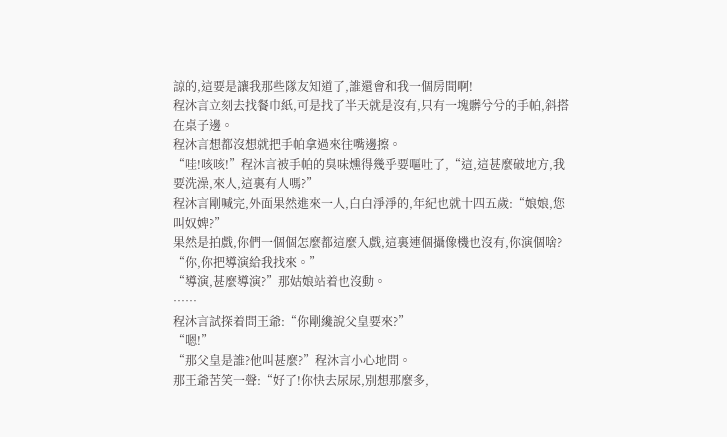諒的,這要是讓我那些隊友知道了,誰還會和我一個房間啊!
程沐言立刻去找餐巾紙,可是找了半天就是沒有,只有一塊髒兮兮的手帕,斜搭在桌子邊。
程沐言想都沒想就把手帕拿過來往嘴邊擦。
“哇!咳咳!”程沐言被手帕的臭味燻得幾乎要嘔吐了,“這,這甚麼破地方,我要洗澡,來人,這裏有人嗎?”
程沐言剛喊完,外面果然進來一人,白白淨淨的,年紀也就十四五歲:“娘娘,您叫奴婢?”
果然是拍戲,你們一個個怎麼都這麼入戲,這裏連個攝像機也沒有,你演個啥?
“你,你把導演給我找來。”
“導演,甚麼導演?”那姑娘站着也沒動。
……
程沐言試探着問王爺:“你剛纔說父皇要來?”
“嗯!”
“那父皇是誰?他叫甚麼?”程沐言小心地問。
那王爺苦笑一聲:“好了!你快去尿尿,別想那麼多,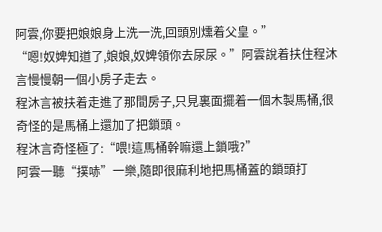阿雲,你要把娘娘身上洗一洗,回頭別燻着父皇。”
“嗯!奴婢知道了,娘娘,奴婢領你去尿尿。”阿雲說着扶住程沐言慢慢朝一個小房子走去。
程沐言被扶着走進了那間房子,只見裏面擺着一個木製馬桶,很奇怪的是馬桶上還加了把鎖頭。
程沐言奇怪極了:“喂!這馬桶幹嘛還上鎖哦?”
阿雲一聽“撲哧”一樂,隨即很麻利地把馬桶蓋的鎖頭打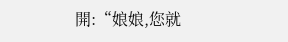開:“娘娘,您就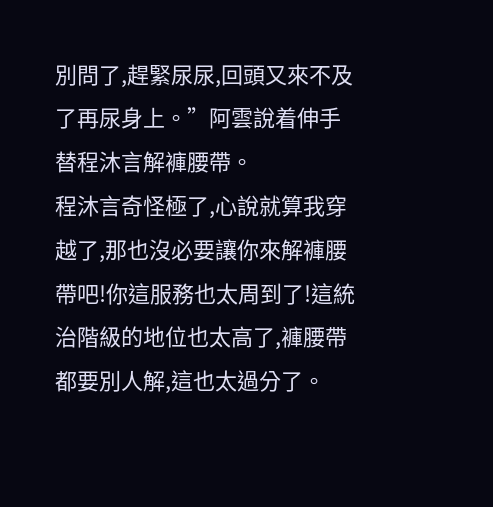別問了,趕緊尿尿,回頭又來不及了再尿身上。”阿雲說着伸手替程沐言解褲腰帶。
程沐言奇怪極了,心說就算我穿越了,那也沒必要讓你來解褲腰帶吧!你這服務也太周到了!這統治階級的地位也太高了,褲腰帶都要別人解,這也太過分了。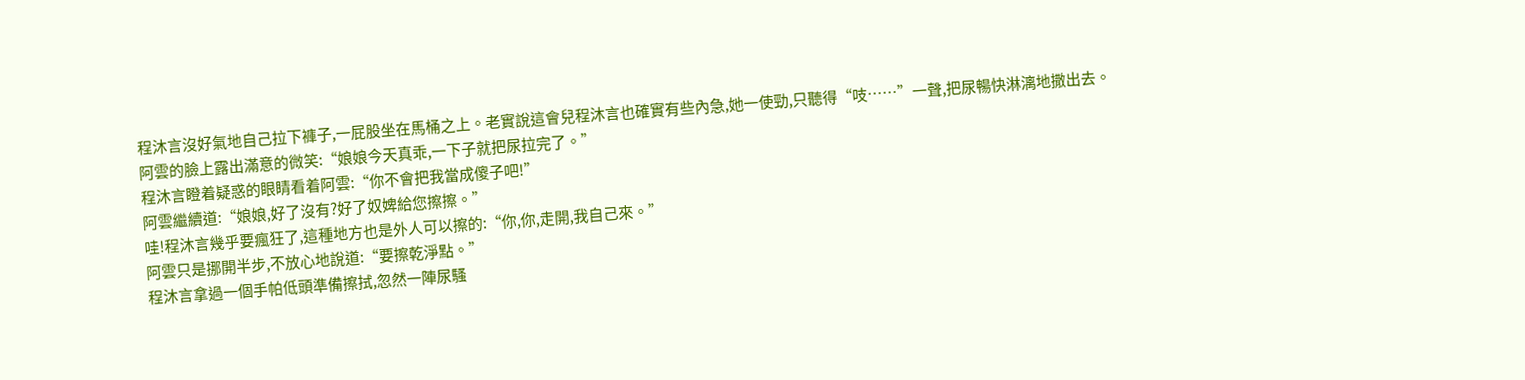程沐言沒好氣地自己拉下褲子,一屁股坐在馬桶之上。老實說這會兒程沐言也確實有些內急,她一使勁,只聽得“吱……”一聲,把尿暢快淋漓地撒出去。
阿雲的臉上露出滿意的微笑:“娘娘今天真乖,一下子就把尿拉完了。”
程沐言瞪着疑惑的眼睛看着阿雲:“你不會把我當成傻子吧!”
阿雲繼續道:“娘娘,好了沒有?好了奴婢給您擦擦。”
哇!程沐言幾乎要瘋狂了,這種地方也是外人可以擦的:“你,你,走開,我自己來。”
阿雲只是挪開半步,不放心地說道:“要擦乾淨點。”
程沐言拿過一個手帕低頭準備擦拭,忽然一陣尿騷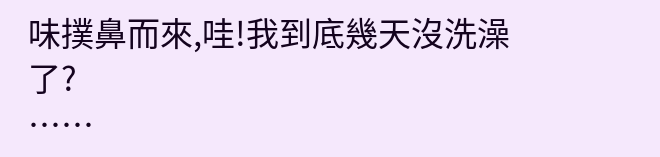味撲鼻而來,哇!我到底幾天沒洗澡了?
……